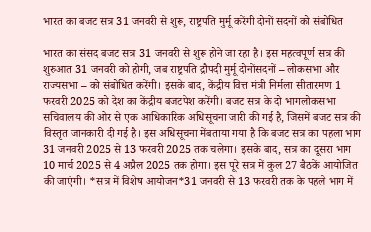भारत का बजट सत्र 31 जनवरी से शुरू, राष्ट्रपति मुर्मू करेंगी दोनों सदनों को संबोधित

भारत का संसद बजट सत्र 31 जनवरी से शुरू होने जा रहा है। इस महत्वपूर्ण सत्र की शुरुआत 31 जनवरी को होगी, जब राष्ट्रपति द्रौपदी मुर्मू दोनोंसदनों – लोकसभा और राज्यसभा – को संबोधित करेंगी। इसके बाद, केंद्रीय वित्त मंत्री निर्मला सीतारमण 1 फरवरी 2025 को देश का केंद्रीय बजटपेश करेंगी। बजट सत्र के दो भागलोकसभा सचिवालय की ओर से एक आधिकारिक अधिसूचना जारी की गई है, जिसमें बजट सत्र की विस्तृत जानकारी दी गई है। इस अधिसूचना मेंबताया गया है कि बजट सत्र का पहला भाग 31 जनवरी 2025 से 13 फरवरी 2025 तक चलेगा। इसके बाद, सत्र का दूसरा भाग 10 मार्च 2025 से 4 अप्रैल 2025 तक होगा। इस पूरे सत्र में कुल 27 बैठकें आयोजित की जाएंगी। *सत्र में विशेष आयोजन*31 जनवरी से 13 फरवरी तक के पहले भाग में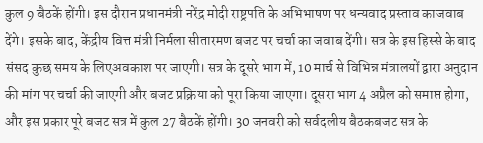कुल 9 बैठकें होंगी। इस दौरान प्रधानमंत्री नरेंद्र मोदी राष्ट्रपति के अभिभाषण पर धन्यवाद प्रस्ताव काजवाब देंगे। इसके बाद, केंद्रीय वित्त मंत्री निर्मला सीतारमण बजट पर चर्चा का जवाब देंगी। सत्र के इस हिस्से के बाद संसद कुछ समय के लिएअवकाश पर जाएगी। सत्र के दूसरे भाग में, 10 मार्च से विभिन्न मंत्रालयों द्वारा अनुदान की मांग पर चर्चा की जाएगी और बजट प्रक्रिया को पूरा किया जाएगा। दूसरा भाग 4 अप्रैल को समाप्त होगा, और इस प्रकार पूरे बजट सत्र में कुल 27 बैठकें होंगी। 30 जनवरी को सर्वदलीय बैठकबजट सत्र के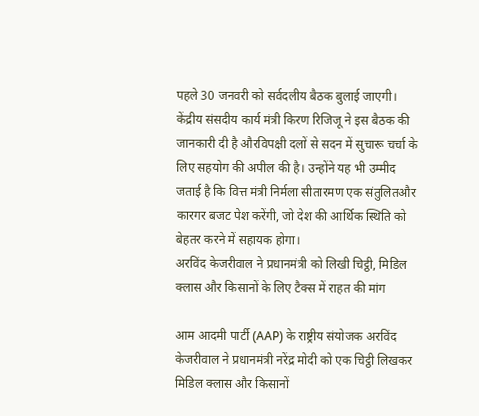पहले 30 जनवरी को सर्वदलीय बैठक बुलाई जाएगी। केंद्रीय संसदीय कार्य मंत्री किरण रिजिजू ने इस बैठक की जानकारी दी है औरविपक्षी दलों से सदन में सुचारू चर्चा के लिए सहयोग की अपील की है। उन्होंने यह भी उम्मीद जताई है कि वित्त मंत्री निर्मला सीतारमण एक संतुलितऔर कारगर बजट पेश करेंगी, जो देश की आर्थिक स्थिति को बेहतर करने में सहायक होगा।
अरविंद केजरीवाल ने प्रधानमंत्री को लिखी चिट्ठी, मिडिल क्लास और किसानों के लिए टैक्स में राहत की मांग

आम आदमी पार्टी (AAP) के राष्ट्रीय संयोजक अरविंद केजरीवाल ने प्रधानमंत्री नरेंद्र मोदी को एक चिट्ठी लिखकर मिडिल क्लास और किसानों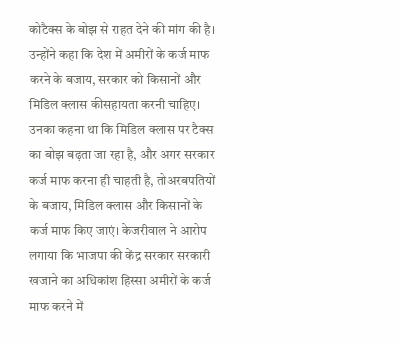कोटैक्स के बोझ से राहत देने की मांग की है। उन्होंने कहा कि देश में अमीरों के कर्ज माफ करने के बजाय, सरकार को किसानों और मिडिल क्लास कीसहायता करनी चाहिए। उनका कहना था कि मिडिल क्लास पर टैक्स का बोझ बढ़ता जा रहा है, और अगर सरकार कर्ज माफ करना ही चाहती है, तोअरबपतियों के बजाय, मिडिल क्लास और किसानों के कर्ज माफ किए जाएं। केजरीवाल ने आरोप लगाया कि भाजपा की केंद्र सरकार सरकारी खजाने का अधिकांश हिस्सा अमीरों के कर्ज माफ करने में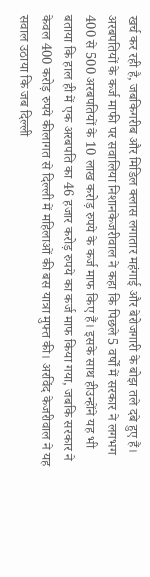खर्च कर रही है, जबकिगरीब और मिडिल क्लास लगातार महंगाई और बेरोजगारी के बोझ तले दबे हुए हैं। अरबपतियों के कर्ज माफी पर सवालिया निशानकेजरीवाल ने कहा कि पिछले 5 वर्षों में सरकार ने लगभग 400 से 500 अरबपतियों के 10 लाख करोड़ रुपये के कर्ज माफ किए हैं। इसके साथ हीउन्होंने यह भी बताया कि हाल ही में एक अरबपति का 46 हजार करोड़ रुपये का कर्ज माफ किया गया, जबकि सरकार ने केवल 400 करोड़ रुपये कीलागत से दिल्ली में महिलाओं की बस यात्रा मुफ्त की। अरविंद केजरीवाल ने यह सवाल उठाया कि जब दिल्ली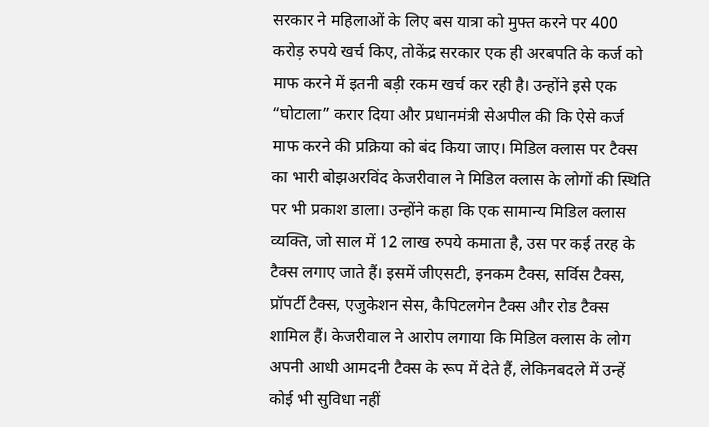सरकार ने महिलाओं के लिए बस यात्रा को मुफ्त करने पर 400 करोड़ रुपये खर्च किए, तोकेंद्र सरकार एक ही अरबपति के कर्ज को माफ करने में इतनी बड़ी रकम खर्च कर रही है। उन्होंने इसे एक “घोटाला” करार दिया और प्रधानमंत्री सेअपील की कि ऐसे कर्ज माफ करने की प्रक्रिया को बंद किया जाए। मिडिल क्लास पर टैक्स का भारी बोझअरविंद केजरीवाल ने मिडिल क्लास के लोगों की स्थिति पर भी प्रकाश डाला। उन्होंने कहा कि एक सामान्य मिडिल क्लास व्यक्ति, जो साल में 12 लाख रुपये कमाता है, उस पर कई तरह के टैक्स लगाए जाते हैं। इसमें जीएसटी, इनकम टैक्स, सर्विस टैक्स, प्रॉपर्टी टैक्स, एजुकेशन सेस, कैपिटलगेन टैक्स और रोड टैक्स शामिल हैं। केजरीवाल ने आरोप लगाया कि मिडिल क्लास के लोग अपनी आधी आमदनी टैक्स के रूप में देते हैं, लेकिनबदले में उन्हें कोई भी सुविधा नहीं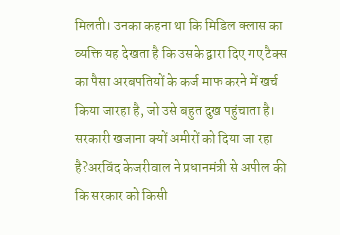मिलती। उनका कहना था कि मिडिल क्लास का व्यक्ति यह देखता है कि उसके द्वारा दिए गए टैक्स का पैसा अरबपतियों के कर्ज माफ करने में खर्च किया जारहा है, जो उसे बहुत दुख पहुंचाता है। सरकारी खजाना क्यों अमीरों को दिया जा रहा है?अरविंद केजरीवाल ने प्रधानमंत्री से अपील की कि सरकार को किसी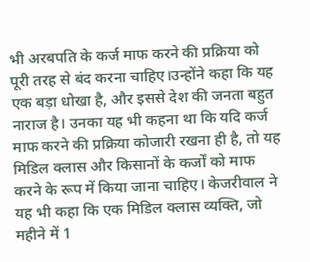भी अरबपति के कर्ज माफ करने की प्रक्रिया को पूरी तरह से बंद करना चाहिए।उन्होंने कहा कि यह एक बड़ा धोखा है, और इससे देश की जनता बहुत नाराज है। उनका यह भी कहना था कि यदि कर्ज माफ करने की प्रक्रिया कोजारी रखना ही है, तो यह मिडिल क्लास और किसानों के कर्जों को माफ करने के रूप में किया जाना चाहिए। केजरीवाल ने यह भी कहा कि एक मिडिल क्लास व्यक्ति, जो महीने में 1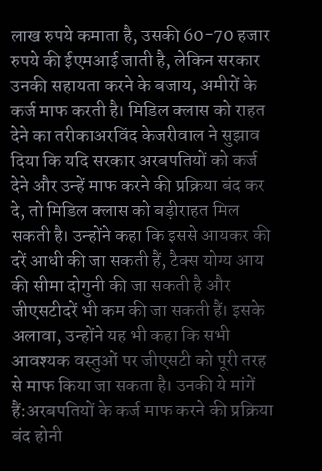लाख रुपये कमाता है, उसकी 60-70 हजार रुपये की ईएमआई जाती है, लेकिन सरकार उनकी सहायता करने के बजाय, अमीरों के कर्ज माफ करती है। मिडिल क्लास को राहत देने का तरीकाअरविंद केजरीवाल ने सुझाव दिया कि यदि सरकार अरबपतियों को कर्ज देने और उन्हें माफ करने की प्रक्रिया बंद कर दे, तो मिडिल क्लास को बड़ीराहत मिल सकती है। उन्होंने कहा कि इससे आयकर की दरें आधी की जा सकती हैं, टैक्स योग्य आय की सीमा दोगुनी की जा सकती है और जीएसटीदरें भी कम की जा सकती हैं। इसके अलावा, उन्होंने यह भी कहा कि सभी आवश्यक वस्तुओं पर जीएसटी को पूरी तरह से माफ किया जा सकता है। उनकी ये मांगें हैं:अरबपतियों के कर्ज माफ करने की प्रक्रिया बंद होनी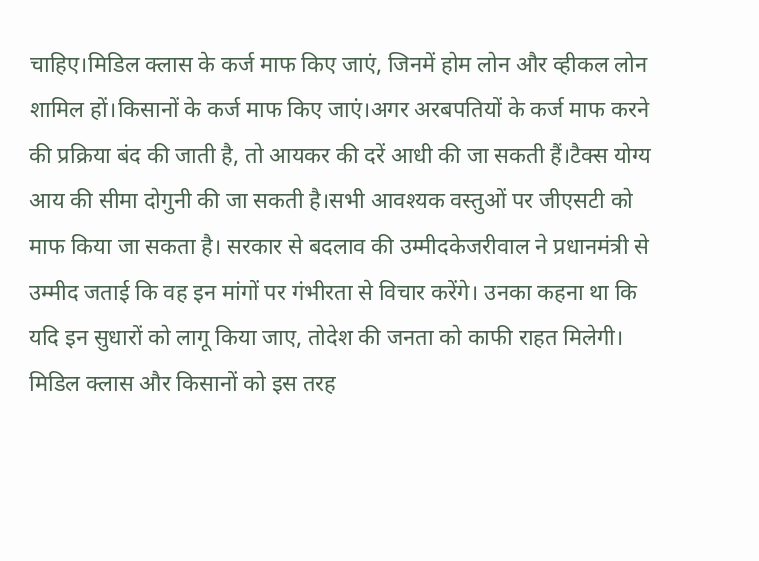चाहिए।मिडिल क्लास के कर्ज माफ किए जाएं, जिनमें होम लोन और व्हीकल लोन शामिल हों।किसानों के कर्ज माफ किए जाएं।अगर अरबपतियों के कर्ज माफ करने की प्रक्रिया बंद की जाती है, तो आयकर की दरें आधी की जा सकती हैं।टैक्स योग्य आय की सीमा दोगुनी की जा सकती है।सभी आवश्यक वस्तुओं पर जीएसटी को माफ किया जा सकता है। सरकार से बदलाव की उम्मीदकेजरीवाल ने प्रधानमंत्री से उम्मीद जताई कि वह इन मांगों पर गंभीरता से विचार करेंगे। उनका कहना था कि यदि इन सुधारों को लागू किया जाए, तोदेश की जनता को काफी राहत मिलेगी। मिडिल क्लास और किसानों को इस तरह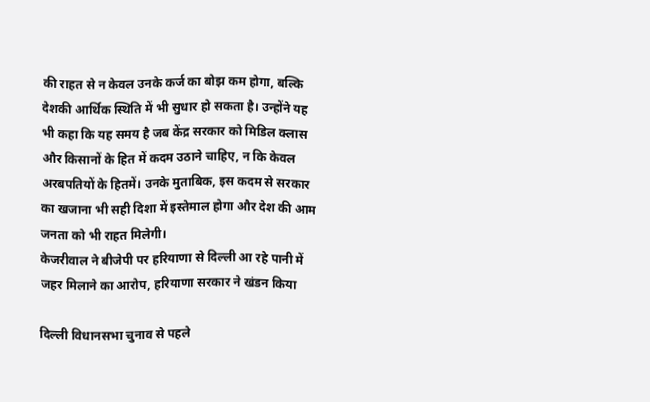की राहत से न केवल उनके कर्ज का बोझ कम होगा, बल्कि देशकी आर्थिक स्थिति में भी सुधार हो सकता है। उन्होंने यह भी कहा कि यह समय है जब केंद्र सरकार को मिडिल क्लास और किसानों के हित में कदम उठाने चाहिए, न कि केवल अरबपतियों के हितमें। उनके मुताबिक, इस कदम से सरकार का खजाना भी सही दिशा में इस्तेमाल होगा और देश की आम जनता को भी राहत मिलेगी।
केजरीवाल ने बीजेपी पर हरियाणा से दिल्ली आ रहे पानी में जहर मिलाने का आरोप, हरियाणा सरकार ने खंडन किया

दिल्ली विधानसभा चुनाव से पहले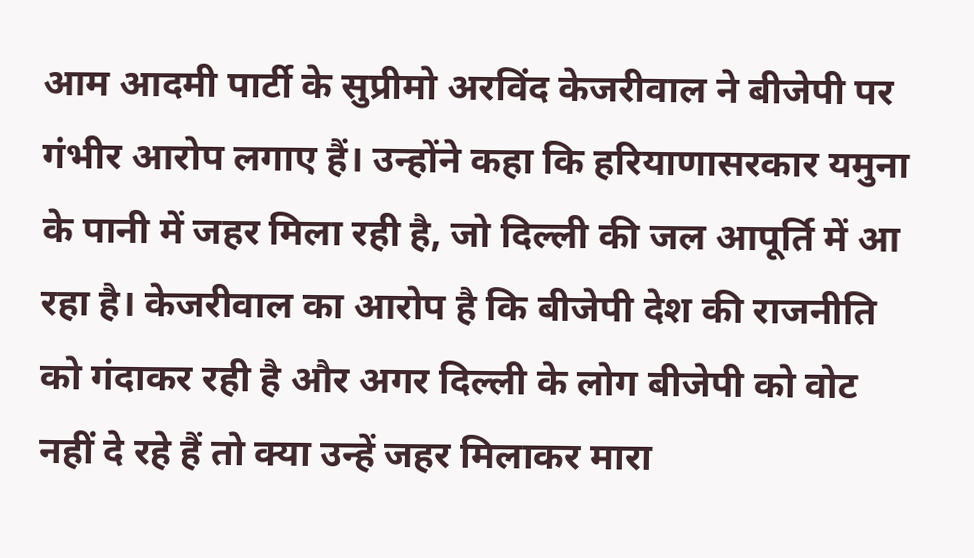आम आदमी पार्टी के सुप्रीमो अरविंद केजरीवाल ने बीजेपी पर गंभीर आरोप लगाए हैं। उन्होंने कहा कि हरियाणासरकार यमुना के पानी में जहर मिला रही है, जो दिल्ली की जल आपूर्ति में आ रहा है। केजरीवाल का आरोप है कि बीजेपी देश की राजनीति को गंदाकर रही है और अगर दिल्ली के लोग बीजेपी को वोट नहीं दे रहे हैं तो क्या उन्हें जहर मिलाकर मारा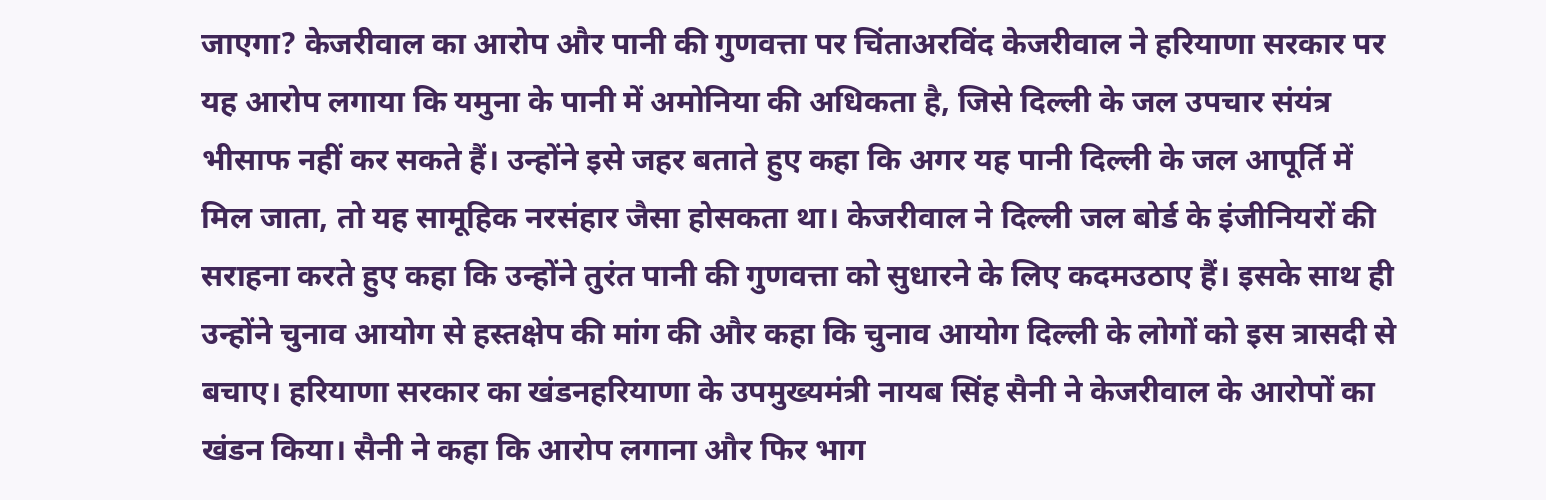जाएगा? केजरीवाल का आरोप और पानी की गुणवत्ता पर चिंताअरविंद केजरीवाल ने हरियाणा सरकार पर यह आरोप लगाया कि यमुना के पानी में अमोनिया की अधिकता है, जिसे दिल्ली के जल उपचार संयंत्र भीसाफ नहीं कर सकते हैं। उन्होंने इसे जहर बताते हुए कहा कि अगर यह पानी दिल्ली के जल आपूर्ति में मिल जाता, तो यह सामूहिक नरसंहार जैसा होसकता था। केजरीवाल ने दिल्ली जल बोर्ड के इंजीनियरों की सराहना करते हुए कहा कि उन्होंने तुरंत पानी की गुणवत्ता को सुधारने के लिए कदमउठाए हैं। इसके साथ ही उन्होंने चुनाव आयोग से हस्तक्षेप की मांग की और कहा कि चुनाव आयोग दिल्ली के लोगों को इस त्रासदी से बचाए। हरियाणा सरकार का खंडनहरियाणा के उपमुख्यमंत्री नायब सिंह सैनी ने केजरीवाल के आरोपों का खंडन किया। सैनी ने कहा कि आरोप लगाना और फिर भाग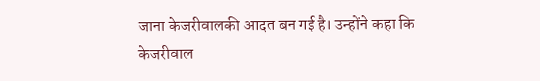जाना केजरीवालकी आदत बन गई है। उन्होंने कहा कि केजरीवाल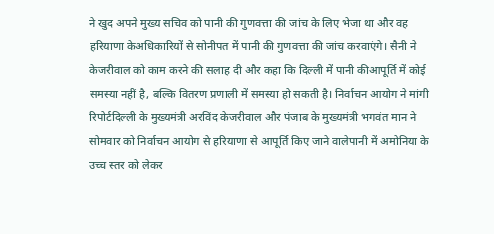ने खुद अपने मुख्य सचिव को पानी की गुणवत्ता की जांच के लिए भेजा था और वह हरियाणा केअधिकारियों से सोनीपत में पानी की गुणवत्ता की जांच करवाएंगे। सैनी ने केजरीवाल को काम करने की सलाह दी और कहा कि दिल्ली में पानी कीआपूर्ति में कोई समस्या नहीं है, बल्कि वितरण प्रणाली में समस्या हो सकती है। निर्वाचन आयोग ने मांगी रिपोर्टदिल्ली के मुख्यमंत्री अरविंद केजरीवाल और पंजाब के मुख्यमंत्री भगवंत मान ने सोमवार को निर्वाचन आयोग से हरियाणा से आपूर्ति किए जाने वालेपानी में अमोनिया के उच्च स्तर को लेकर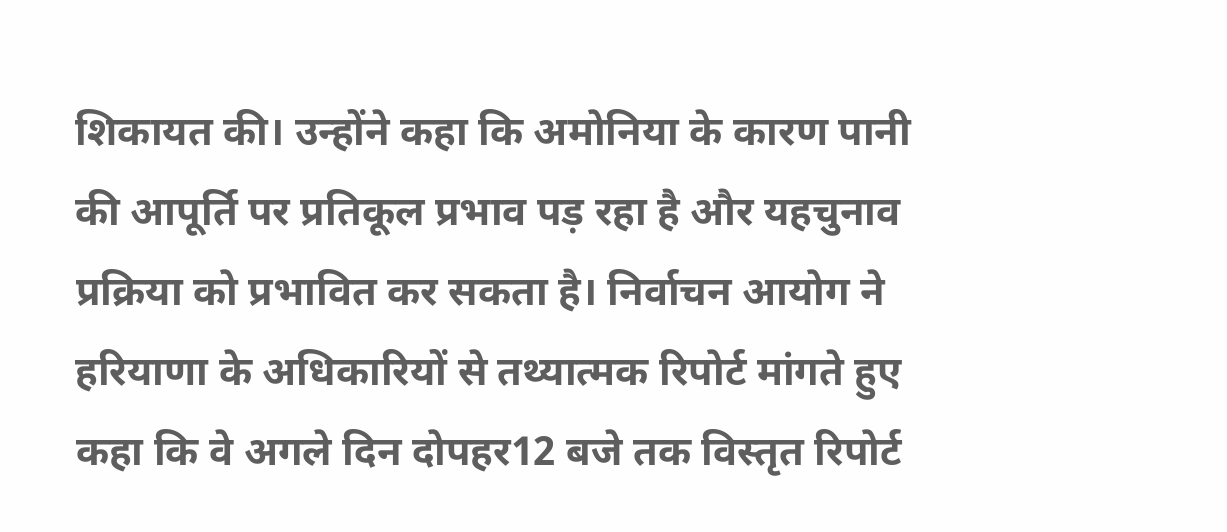शिकायत की। उन्होंने कहा कि अमोनिया के कारण पानी की आपूर्ति पर प्रतिकूल प्रभाव पड़ रहा है और यहचुनाव प्रक्रिया को प्रभावित कर सकता है। निर्वाचन आयोग ने हरियाणा के अधिकारियों से तथ्यात्मक रिपोर्ट मांगते हुए कहा कि वे अगले दिन दोपहर12 बजे तक विस्तृत रिपोर्ट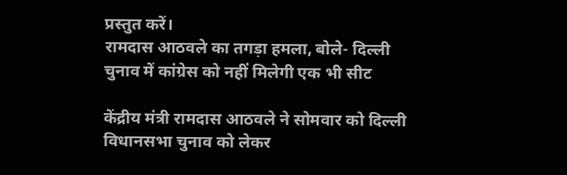प्रस्तुत करें।
रामदास आठवले का तगड़ा हमला, बोले- दिल्ली चुनाव में कांग्रेस को नहीं मिलेगी एक भी सीट

केंद्रीय मंत्री रामदास आठवले ने सोमवार को दिल्ली विधानसभा चुनाव को लेकर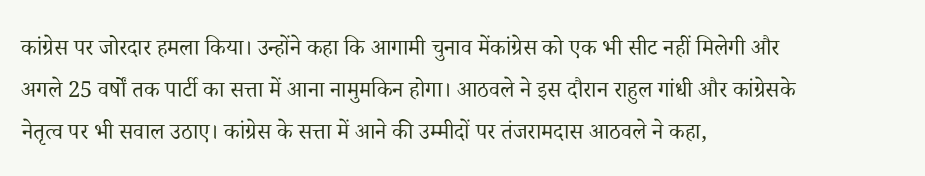कांग्रेस पर जोरदार हमला किया। उन्होंने कहा कि आगामी चुनाव मेंकांग्रेस को एक भी सीट नहीं मिलेगी और अगले 25 वर्षों तक पार्टी का सत्ता में आना नामुमकिन होगा। आठवले ने इस दौरान राहुल गांधी और कांग्रेसके नेतृत्व पर भी सवाल उठाए। कांग्रेस के सत्ता में आने की उम्मीदों पर तंजरामदास आठवले ने कहा,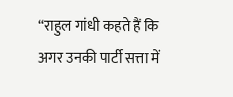“राहुल गांधी कहते हैं कि अगर उनकी पार्टी सत्ता में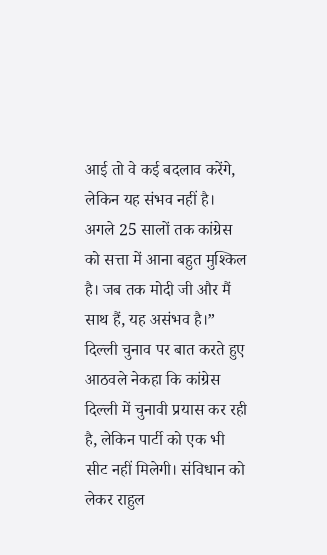आई तो वे कई बदलाव करेंगे, लेकिन यह संभव नहीं है। अगले 25 सालों तक कांग्रेस को सत्ता में आना बहुत मुश्किल है। जब तक मोदी जी और मैं साथ हैं, यह असंभव है।” दिल्ली चुनाव पर बात करते हुए आठवले नेकहा कि कांग्रेस दिल्ली में चुनावी प्रयास कर रही है, लेकिन पार्टी को एक भी सीट नहीं मिलेगी। संविधान को लेकर राहुल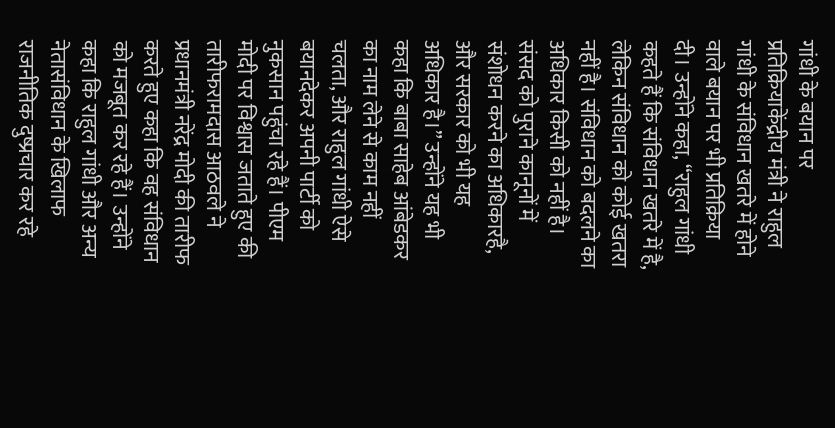गांधी के बयान पर प्रतिक्रियाकेंद्रीय मंत्री ने राहुल गांधी के संविधान खतरे में होने वाले बयान पर भी प्रतिक्रिया दी। उन्होंने कहा, “राहुल गांधी कहते हैं कि संविधान खतरे में है, लेकिन संविधान को कोई खतरा नहीं है। संविधान को बदलने का अधिकार किसी को नहीं है। संसद को पुराने कानूनों में संशोधन करने का अधिकारहै, और सरकार को भी यह अधिकार है।” उन्होंने यह भी कहा कि बाबा साहेब आंबेडकर का नाम लेने से काम नहीं चलता, और राहुल गांधी ऐसे बयानदेकर अपनी पार्टी को नुकसान पहुंचा रहे हैं। पीएम मोदी पर विश्वास जताते हुए की तारीफरामदास आठवले ने प्रधानमंत्री नरेंद्र मोदी की तारीफ करते हुए कहा कि वह संविधान को मजबूत कर रहे हैं। उन्होंने कहा कि राहुल गांधी और अन्य नेतासंविधान के खिलाफ राजनीतिक दुष्प्रचार कर रहे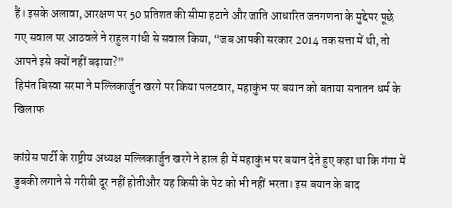हैं। इसके अलावा, आरक्षण पर 50 प्रतिशत की सीमा हटाने और जाति आधारित जनगणना के मुद्देपर पूछे गए सवाल पर आठवले ने राहुल गांधी से सवाल किया, “जब आपकी सरकार 2014 तक सत्ता में थी, तो आपने इसे क्यों नहीं बढ़ाया?”
हिमंत बिस्वा सरमा ने मल्लिकार्जुन खरगे पर किया पलटवार, महाकुंभ पर बयान को बताया सनातन धर्म के खिलाफ

कांग्रेस पार्टी के राष्ट्रीय अध्यक्ष मल्लिकार्जुन खरगे ने हाल ही में महाकुंभ पर बयान देते हुए कहा था कि गंगा में डुबकी लगाने से गरीबी दूर नहीं होतीऔर यह किसी के पेट को भी नहीं भरता। इस बयान के बाद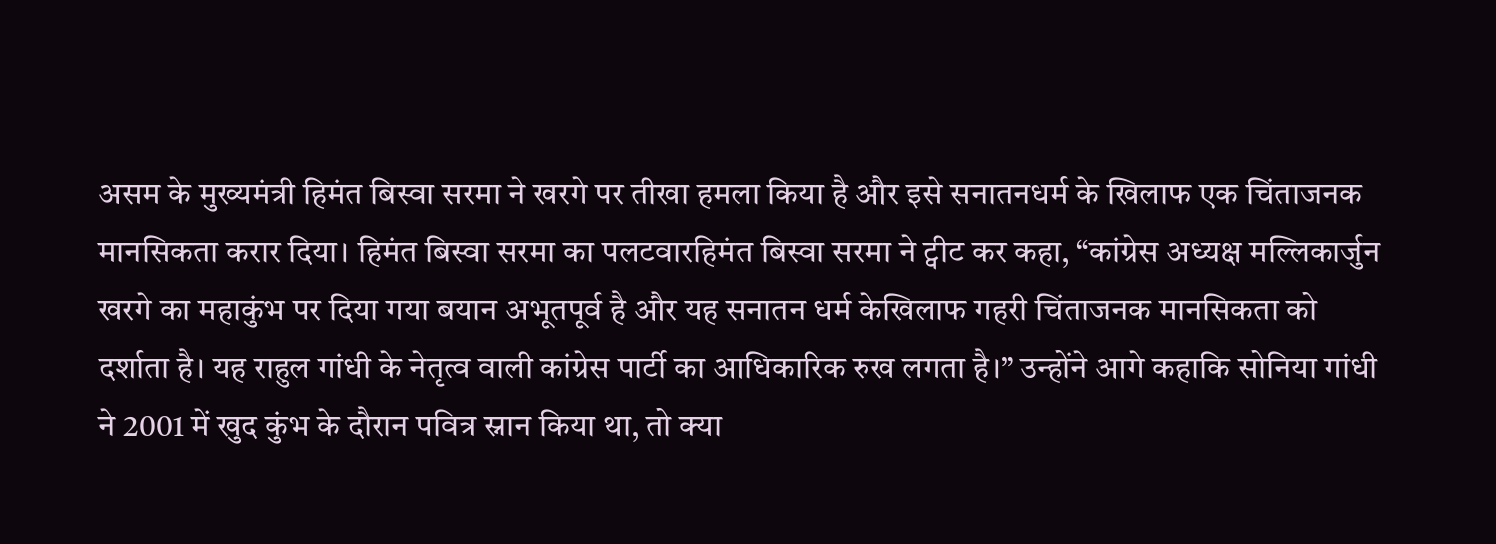असम के मुख्यमंत्री हिमंत बिस्वा सरमा ने खरगे पर तीखा हमला किया है और इसे सनातनधर्म के खिलाफ एक चिंताजनक मानसिकता करार दिया। हिमंत बिस्वा सरमा का पलटवारहिमंत बिस्वा सरमा ने ट्वीट कर कहा, “कांग्रेस अध्यक्ष मल्लिकार्जुन खरगे का महाकुंभ पर दिया गया बयान अभूतपूर्व है और यह सनातन धर्म केखिलाफ गहरी चिंताजनक मानसिकता को दर्शाता है। यह राहुल गांधी के नेतृत्व वाली कांग्रेस पार्टी का आधिकारिक रुख लगता है।” उन्होंने आगे कहाकि सोनिया गांधी ने 2001 में खुद कुंभ के दौरान पवित्र स्नान किया था, तो क्या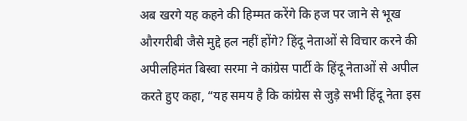अब खरगे यह कहने की हिम्मत करेंगे कि हज पर जाने से भूख औरगरीबी जैसे मुद्दे हल नहीं होंगे? हिंदू नेताओं से विचार करने की अपीलहिमंत बिस्वा सरमा ने कांग्रेस पार्टी के हिंदू नेताओं से अपील करते हुए कहा, “यह समय है कि कांग्रेस से जुड़े सभी हिंदू नेता इस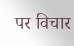पर विचार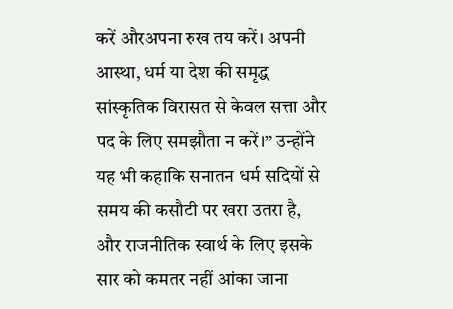करें औरअपना रुख तय करें। अपनी आस्था, धर्म या देश की समृद्ध सांस्कृतिक विरासत से केवल सत्ता और पद के लिए समझौता न करें।” उन्होंने यह भी कहाकि सनातन धर्म सदियों से समय की कसौटी पर खरा उतरा है, और राजनीतिक स्वार्थ के लिए इसके सार को कमतर नहीं आंका जाना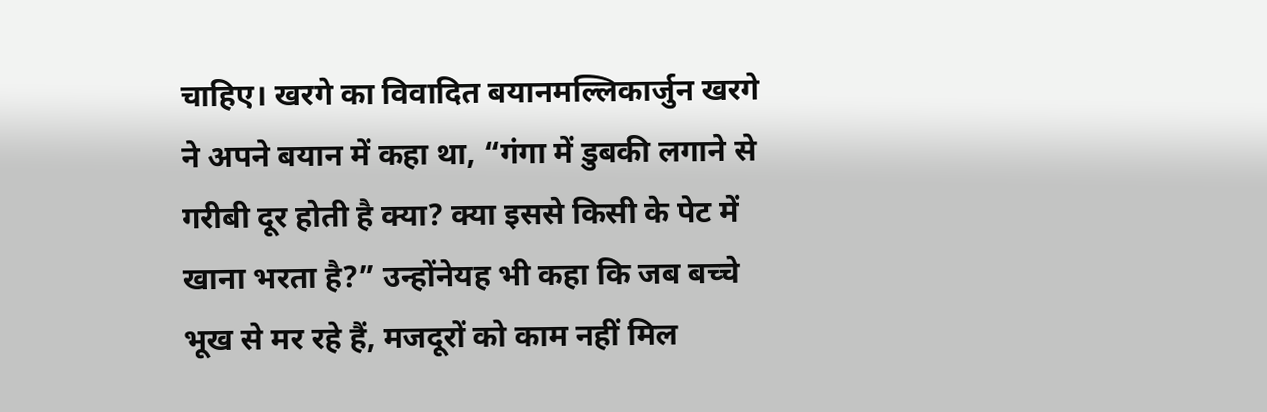चाहिए। खरगे का विवादित बयानमल्लिकार्जुन खरगे ने अपने बयान में कहा था, “गंगा में डुबकी लगाने से गरीबी दूर होती है क्या? क्या इससे किसी के पेट में खाना भरता है?” उन्होंनेयह भी कहा कि जब बच्चे भूख से मर रहे हैं, मजदूरों को काम नहीं मिल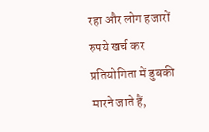रहा और लोग हजारों रुपये खर्च कर प्रतियोगिता में डुबकी मारने जाते हैं,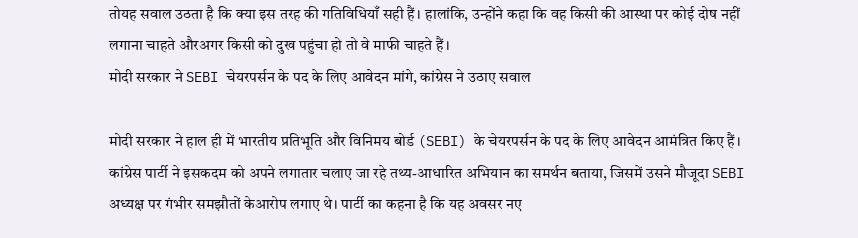तोयह सवाल उठता है कि क्या इस तरह की गतिविधियाँ सही हैं। हालांकि, उन्होंने कहा कि वह किसी की आस्था पर कोई दोष नहीं लगाना चाहते औरअगर किसी को दुख पहुंचा हो तो वे माफी चाहते हैं।
मोदी सरकार ने SEBI चेयरपर्सन के पद के लिए आवेदन मांगे, कांग्रेस ने उठाए सवाल

मोदी सरकार ने हाल ही में भारतीय प्रतिभूति और विनिमय बोर्ड (SEBI) के चेयरपर्सन के पद के लिए आवेदन आमंत्रित किए हैं। कांग्रेस पार्टी ने इसकदम को अपने लगातार चलाए जा रहे तथ्य-आधारित अभियान का समर्थन बताया, जिसमें उसने मौजूदा SEBI अध्यक्ष पर गंभीर समझौतों केआरोप लगाए थे। पार्टी का कहना है कि यह अवसर नए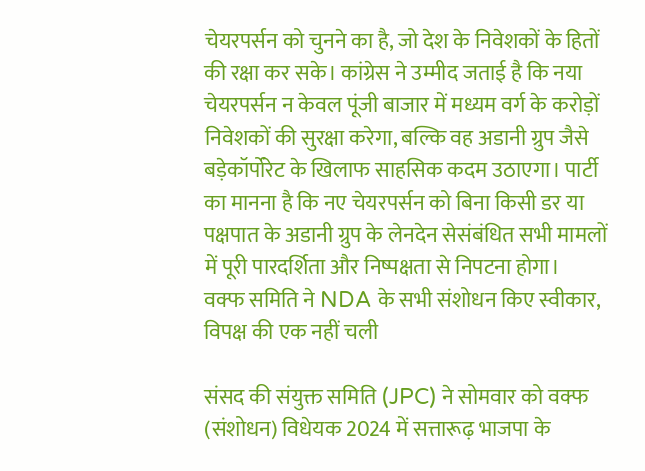चेयरपर्सन को चुनने का है, जो देश के निवेशकों के हितों की रक्षा कर सके। कांग्रेस ने उम्मीद जताई है कि नया चेयरपर्सन न केवल पूंजी बाजार में मध्यम वर्ग के करोड़ों निवेशकों की सुरक्षा करेगा, बल्कि वह अडानी ग्रुप जैसे बड़ेकॉर्पोरेट के खिलाफ साहसिक कदम उठाएगा। पार्टी का मानना है कि नए चेयरपर्सन को बिना किसी डर या पक्षपात के अडानी ग्रुप के लेनदेन सेसंबंधित सभी मामलों में पूरी पारदर्शिता और निष्पक्षता से निपटना होगा।
वक्फ समिति ने NDA के सभी संशोधन किए स्वीकार, विपक्ष की एक नहीं चली

संसद की संयुक्त समिति (JPC) ने सोमवार को वक्फ (संशोधन) विधेयक 2024 में सत्तारूढ़ भाजपा के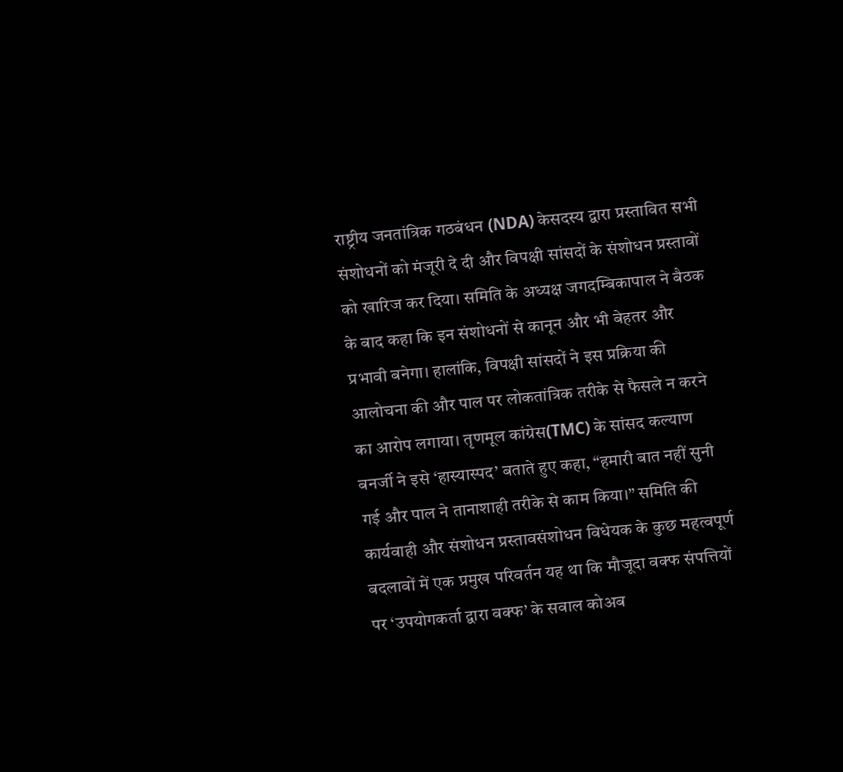राष्ट्रीय जनतांत्रिक गठबंधन (NDA) केसदस्य द्वारा प्रस्तावित सभी संशोधनों को मंजूरी दे दी और विपक्षी सांसदों के संशोधन प्रस्तावों को खारिज कर दिया। समिति के अध्यक्ष जगदम्बिकापाल ने बैठक के बाद कहा कि इन संशोधनों से कानून और भी बेहतर और प्रभावी बनेगा। हालांकि, विपक्षी सांसदों ने इस प्रक्रिया की आलोचना की और पाल पर लोकतांत्रिक तरीके से फैसले न करने का आरोप लगाया। तृणमूल कांग्रेस(TMC) के सांसद कल्याण बनर्जी ने इसे ‘हास्यास्पद’ बताते हुए कहा, “हमारी बात नहीं सुनी गई और पाल ने तानाशाही तरीके से काम किया।” समिति की कार्यवाही और संशोधन प्रस्तावसंशोधन विधेयक के कुछ महत्वपूर्ण बदलावों में एक प्रमुख परिवर्तन यह था कि मौजूदा वक्फ संपत्तियों पर ‘उपयोगकर्ता द्वारा वक्फ’ के सवाल कोअब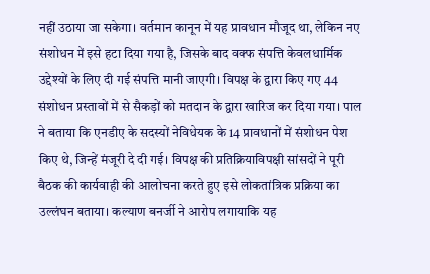नहीं उठाया जा सकेगा। वर्तमान कानून में यह प्रावधान मौजूद था, लेकिन नए संशोधन में इसे हटा दिया गया है, जिसके बाद वक्फ संपत्ति केवलधार्मिक उद्देश्यों के लिए दी गई संपत्ति मानी जाएगी। विपक्ष के द्वारा किए गए 44 संशोधन प्रस्तावों में से सैकड़ों को मतदान के द्वारा खारिज कर दिया गया। पाल ने बताया कि एनडीए के सदस्यों नेविधेयक के 14 प्रावधानों में संशोधन पेश किए थे, जिन्हें मंजूरी दे दी गई। विपक्ष की प्रतिक्रियाविपक्षी सांसदों ने पूरी बैठक की कार्यवाही की आलोचना करते हुए इसे लोकतांत्रिक प्रक्रिया का उल्लंघन बताया। कल्याण बनर्जी ने आरोप लगायाकि यह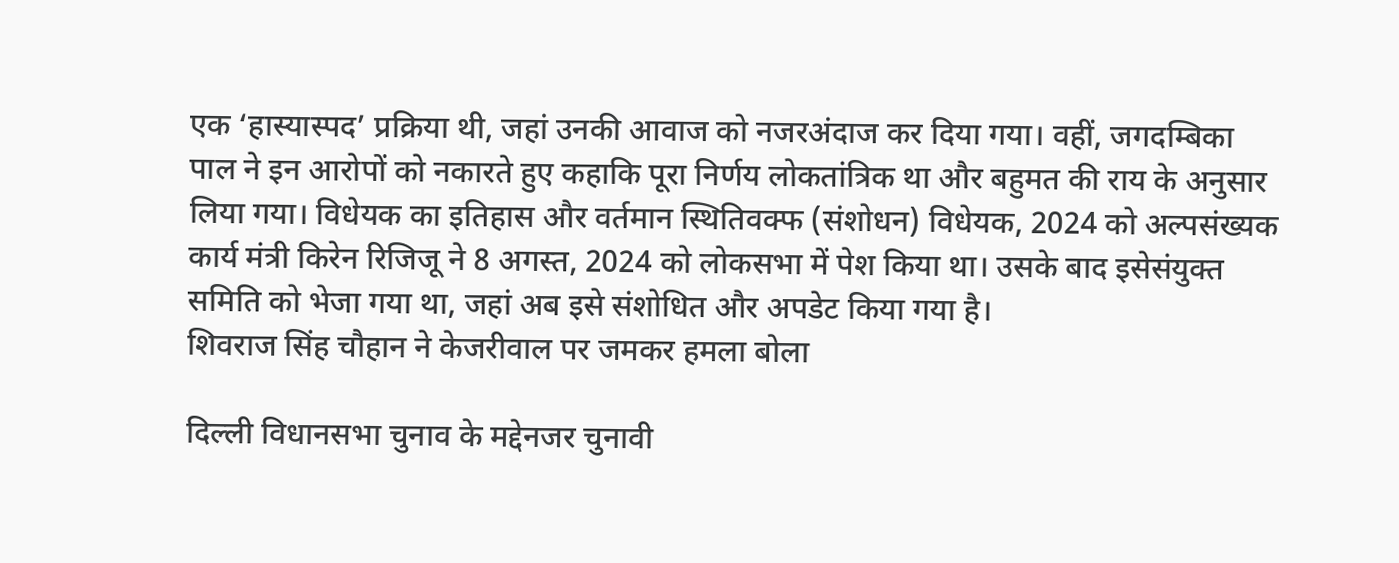एक ‘हास्यास्पद’ प्रक्रिया थी, जहां उनकी आवाज को नजरअंदाज कर दिया गया। वहीं, जगदम्बिका पाल ने इन आरोपों को नकारते हुए कहाकि पूरा निर्णय लोकतांत्रिक था और बहुमत की राय के अनुसार लिया गया। विधेयक का इतिहास और वर्तमान स्थितिवक्फ (संशोधन) विधेयक, 2024 को अल्पसंख्यक कार्य मंत्री किरेन रिजिजू ने 8 अगस्त, 2024 को लोकसभा में पेश किया था। उसके बाद इसेसंयुक्त समिति को भेजा गया था, जहां अब इसे संशोधित और अपडेट किया गया है।
शिवराज सिंह चौहान ने केजरीवाल पर जमकर हमला बोला

दिल्ली विधानसभा चुनाव के मद्देनजर चुनावी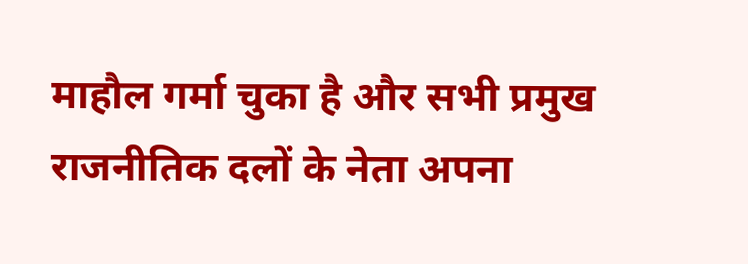माहौल गर्मा चुका है और सभी प्रमुख राजनीतिक दलों के नेता अपना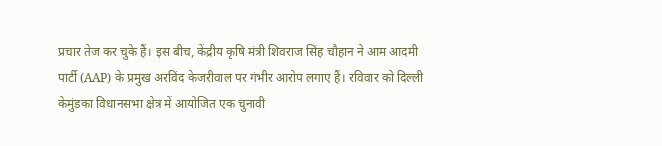प्रचार तेज कर चुके हैं। इस बीच, केंद्रीय कृषि मंत्री शिवराज सिंह चौहान ने आम आदमी पार्टी (AAP) के प्रमुख अरविंद केजरीवाल पर गंभीर आरोप लगाए हैं। रविवार को दिल्ली केमुंडका विधानसभा क्षेत्र में आयोजित एक चुनावी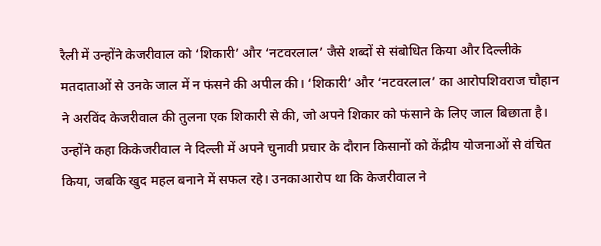रैली में उन्होंने केजरीवाल को ‘शिकारी’ और ‘नटवरलाल’ जैसे शब्दों से संबोधित किया और दिल्लीके मतदाताओं से उनके जाल में न फंसने की अपील की। ‘शिकारी’ और ‘नटवरलाल’ का आरोपशिवराज चौहान ने अरविंद केजरीवाल की तुलना एक शिकारी से की, जो अपने शिकार को फंसाने के लिए जाल बिछाता है। उन्होंने कहा किकेजरीवाल ने दिल्ली में अपने चुनावी प्रचार के दौरान किसानों को केंद्रीय योजनाओं से वंचित किया, जबकि खुद महल बनाने में सफल रहे। उनकाआरोप था कि केजरीवाल ने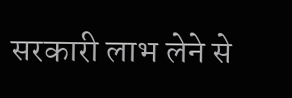सरकारी लाभ लेने से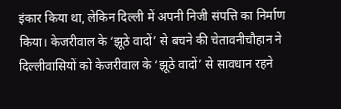इंकार किया था, लेकिन दिल्ली में अपनी निजी संपत्ति का निर्माण किया। केजरीवाल के ‘झूठे वादों’ से बचने की चेतावनीचौहान ने दिल्लीवासियों को केजरीवाल के ‘झूठे वादों’ से सावधान रहने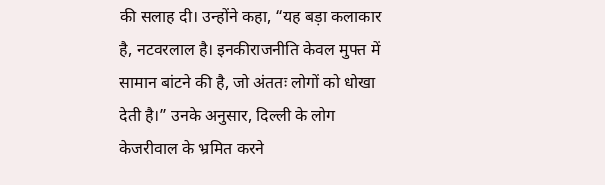की सलाह दी। उन्होंने कहा, “यह बड़ा कलाकार है, नटवरलाल है। इनकीराजनीति केवल मुफ्त में सामान बांटने की है, जो अंततः लोगों को धोखा देती है।” उनके अनुसार, दिल्ली के लोग केजरीवाल के भ्रमित करने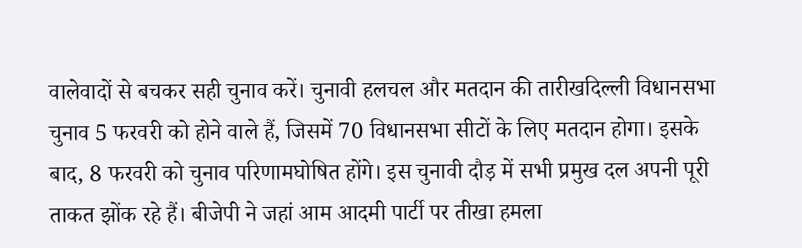वालेवादों से बचकर सही चुनाव करें। चुनावी हलचल और मतदान की तारीखदिल्ली विधानसभा चुनाव 5 फरवरी को होने वाले हैं, जिसमें 70 विधानसभा सीटों के लिए मतदान होगा। इसके बाद, 8 फरवरी को चुनाव परिणामघोषित होंगे। इस चुनावी दौड़ में सभी प्रमुख दल अपनी पूरी ताकत झोंक रहे हैं। बीजेपी ने जहां आम आदमी पार्टी पर तीखा हमला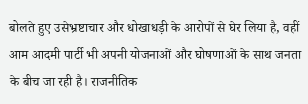बोलते हुए उसेभ्रष्टाचार और धोखाधड़ी के आरोपों से घेर लिया है, वहीं आम आदमी पार्टी भी अपनी योजनाओं और घोषणाओं के साथ जनता के बीच जा रही है। राजनीतिक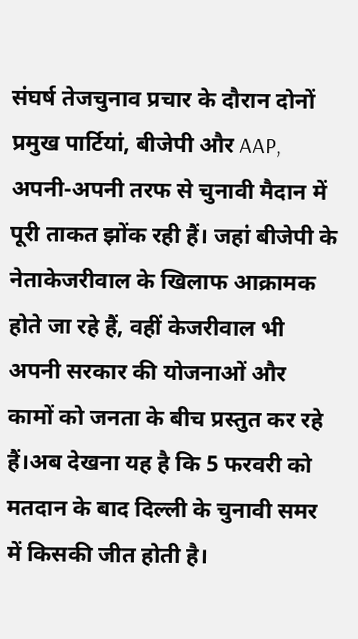संघर्ष तेजचुनाव प्रचार के दौरान दोनों प्रमुख पार्टियां, बीजेपी और AAP, अपनी-अपनी तरफ से चुनावी मैदान में पूरी ताकत झोंक रही हैं। जहां बीजेपी के नेताकेजरीवाल के खिलाफ आक्रामक होते जा रहे हैं, वहीं केजरीवाल भी अपनी सरकार की योजनाओं और कामों को जनता के बीच प्रस्तुत कर रहे हैं।अब देखना यह है कि 5 फरवरी को मतदान के बाद दिल्ली के चुनावी समर में किसकी जीत होती है।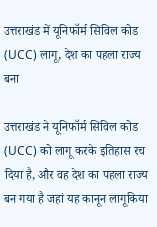उत्तराखंड में यूनिफॉर्म सिविल कोड (UCC) लागू, देश का पहला राज्य बना

उत्तराखंड ने यूनिफॉर्म सिविल कोड (UCC) को लागू करके इतिहास रच दिया है, और वह देश का पहला राज्य बन गया है जहां यह कानून लागूकिया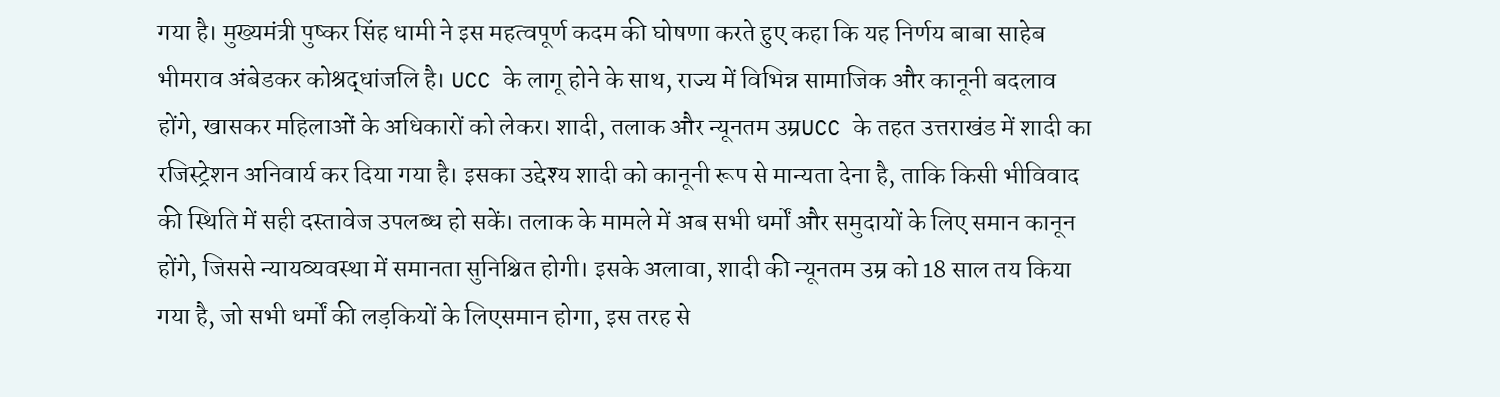गया है। मुख्यमंत्री पुष्कर सिंह धामी ने इस महत्वपूर्ण कदम की घोषणा करते हुए कहा कि यह निर्णय बाबा साहेब भीमराव अंबेडकर कोश्रद्धांजलि है। UCC के लागू होने के साथ, राज्य में विभिन्न सामाजिक और कानूनी बदलाव होंगे, खासकर महिलाओं के अधिकारों को लेकर। शादी, तलाक और न्यूनतम उम्रUCC के तहत उत्तराखंड में शादी का रजिस्ट्रेशन अनिवार्य कर दिया गया है। इसका उद्देश्य शादी को कानूनी रूप से मान्यता देना है, ताकि किसी भीविवाद की स्थिति में सही दस्तावेज उपलब्ध हो सकें। तलाक के मामले में अब सभी धर्मों और समुदायों के लिए समान कानून होंगे, जिससे न्यायव्यवस्था में समानता सुनिश्चित होगी। इसके अलावा, शादी की न्यूनतम उम्र को 18 साल तय किया गया है, जो सभी धर्मों की लड़कियों के लिएसमान होगा, इस तरह से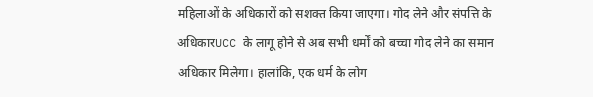महिलाओं के अधिकारों को सशक्त किया जाएगा। गोद लेने और संपत्ति के अधिकारUCC के लागू होने से अब सभी धर्मों को बच्चा गोद लेने का समान अधिकार मिलेगा। हालांकि, एक धर्म के लोग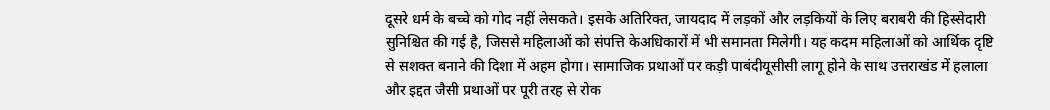दूसरे धर्म के बच्चे को गोद नहीं लेसकते। इसके अतिरिक्त, जायदाद में लड़कों और लड़कियों के लिए बराबरी की हिस्सेदारी सुनिश्चित की गई है, जिससे महिलाओं को संपत्ति केअधिकारों में भी समानता मिलेगी। यह कदम महिलाओं को आर्थिक दृष्टि से सशक्त बनाने की दिशा में अहम होगा। सामाजिक प्रथाओं पर कड़ी पाबंदीयूसीसी लागू होने के साथ उत्तराखंड में हलाला और इद्दत जैसी प्रथाओं पर पूरी तरह से रोक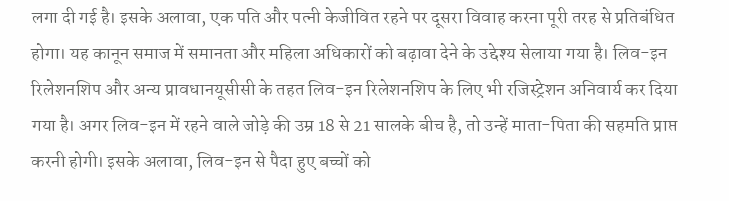लगा दी गई है। इसके अलावा, एक पति और पत्नी केजीवित रहने पर दूसरा विवाह करना पूरी तरह से प्रतिबंधित होगा। यह कानून समाज में समानता और महिला अधिकारों को बढ़ावा देने के उद्देश्य सेलाया गया है। लिव-इन रिलेशनशिप और अन्य प्रावधानयूसीसी के तहत लिव-इन रिलेशनशिप के लिए भी रजिस्ट्रेशन अनिवार्य कर दिया गया है। अगर लिव-इन में रहने वाले जोड़े की उम्र 18 से 21 सालके बीच है, तो उन्हें माता-पिता की सहमति प्राप्त करनी होगी। इसके अलावा, लिव-इन से पैदा हुए बच्चों को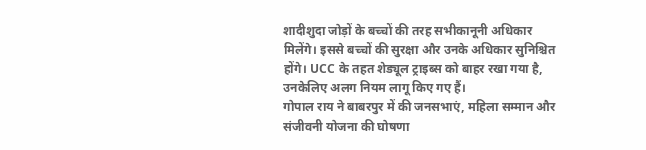शादीशुदा जोड़ों के बच्चों की तरह सभीकानूनी अधिकार मिलेंगे। इससे बच्चों की सुरक्षा और उनके अधिकार सुनिश्चित होंगे। UCC के तहत शेड्यूल ट्राइब्स को बाहर रखा गया है, उनकेलिए अलग नियम लागू किए गए हैं।
गोपाल राय ने बाबरपुर में की जनसभाएं, महिला सम्मान और संजीवनी योजना की घोषणा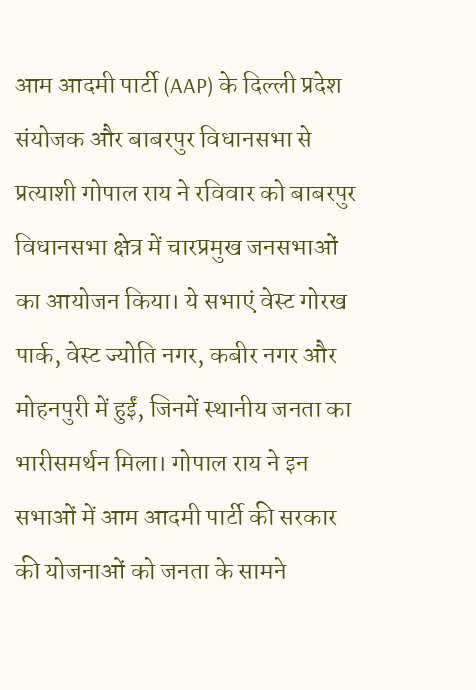आम आदमी पार्टी (AAP) के दिल्ली प्रदेश संयोजक और बाबरपुर विधानसभा से प्रत्याशी गोपाल राय ने रविवार को बाबरपुर विधानसभा क्षेत्र में चारप्रमुख जनसभाओं का आयोजन किया। ये सभाएं वेस्ट गोरख पार्क, वेस्ट ज्योति नगर, कबीर नगर और मोहनपुरी में हुईं, जिनमें स्थानीय जनता का भारीसमर्थन मिला। गोपाल राय ने इन सभाओं में आम आदमी पार्टी की सरकार की योजनाओं को जनता के सामने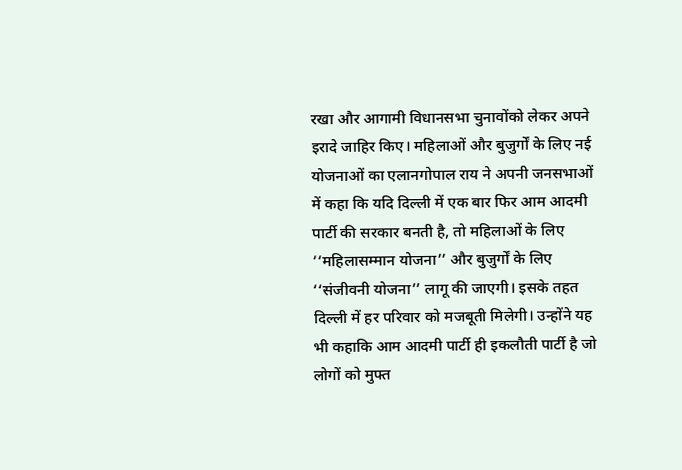रखा और आगामी विधानसभा चुनावोंको लेकर अपने इरादे जाहिर किए। महिलाओं और बुजुर्गों के लिए नई योजनाओं का एलानगोपाल राय ने अपनी जनसभाओं में कहा कि यदि दिल्ली में एक बार फिर आम आदमी पार्टी की सरकार बनती है, तो महिलाओं के लिए ‘‘महिलासम्मान योजना’’ और बुजुर्गों के लिए ‘‘संजीवनी योजना’’ लागू की जाएगी। इसके तहत दिल्ली में हर परिवार को मजबूती मिलेगी। उन्होंने यह भी कहाकि आम आदमी पार्टी ही इकलौती पार्टी है जो लोगों को मुफ्त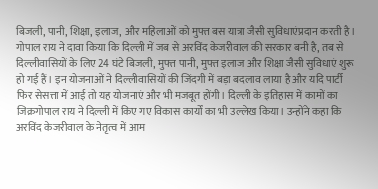बिजली, पानी, शिक्षा, इलाज, और महिलाओं को मुफ्त बस यात्रा जैसी सुविधाएंप्रदान करती है। गोपाल राय ने दावा किया कि दिल्ली में जब से अरविंद केजरीवाल की सरकार बनी है, तब से दिल्लीवासियों के लिए 24 घंटे बिजली, मुफ्त पानी, मुफ्त इलाज और शिक्षा जैसी सुविधाएं शुरू हो गई हैं। इन योजनाओं ने दिल्लीवासियों की जिंदगी में बड़ा बदलाव लाया है और यदि पार्टी फिर सेसत्ता में आई तो यह योजनाएं और भी मजबूत होंगी। दिल्ली के इतिहास में कामों का जिक्रगोपाल राय ने दिल्ली में किए गए विकास कार्यों का भी उल्लेख किया। उन्होंने कहा कि अरविंद केजरीवाल के नेतृत्व में आम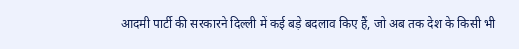आदमी पार्टी की सरकारने दिल्ली में कई बड़े बदलाव किए हैं, जो अब तक देश के किसी भी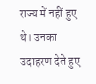राज्य में नहीं हुए थे। उनका उदाहरण देते हुए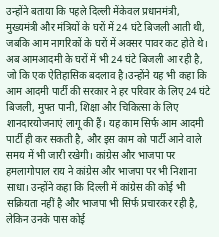उन्होंने बताया कि पहले दिल्ली मेंकेवल प्रधानमंत्री, मुख्यमंत्री और मंत्रियों के घरों में 24 घंटे बिजली आती थी, जबकि आम नागरिकों के घरों में अक्सर पावर कट होते थे। अब आमआदमी के घरों में भी 24 घंटे बिजली आ रही है, जो कि एक ऐतिहासिक बदलाव है।उन्होंने यह भी कहा कि आम आदमी पार्टी की सरकार ने हर परिवार के लिए 24 घंटे बिजली, मुफ्त पानी, शिक्षा और चिकित्सा के लिए शानदारयोजनाएं लागू की हैं। यह काम सिर्फ आम आदमी पार्टी ही कर सकती है, और इस काम को पार्टी आने वाले समय में भी जारी रखेगी। कांग्रेस और भाजपा पर हमलागोपाल राय ने कांग्रेस और भाजपा पर भी निशाना साधा। उन्होंने कहा कि दिल्ली में कांग्रेस की कोई भी सक्रियता नहीं है और भाजपा भी सिर्फ प्रचारकर रही है, लेकिन उनके पास कोई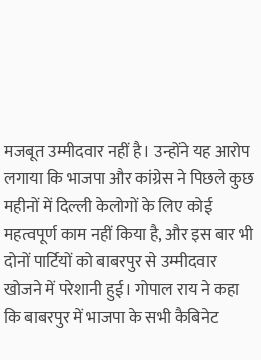मजबूत उम्मीदवार नहीं है। उन्होंने यह आरोप लगाया कि भाजपा और कांग्रेस ने पिछले कुछ महीनों में दिल्ली केलोगों के लिए कोई महत्वपूर्ण काम नहीं किया है, और इस बार भी दोनों पार्टियों को बाबरपुर से उम्मीदवार खोजने में परेशानी हुई। गोपाल राय ने कहा कि बाबरपुर में भाजपा के सभी कैबिनेट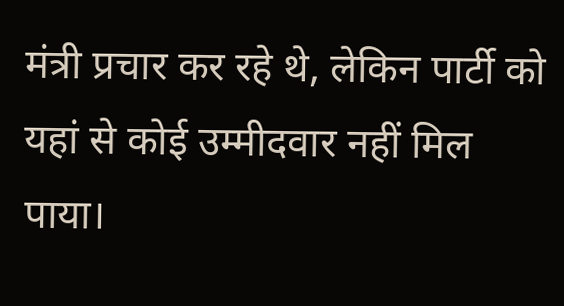मंत्री प्रचार कर रहे थे, लेकिन पार्टी को यहां से कोई उम्मीदवार नहीं मिल पाया।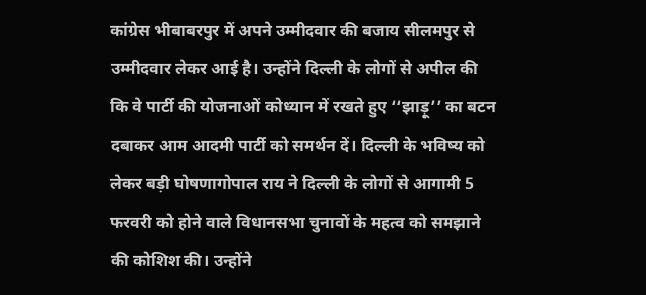कांग्रेस भीबाबरपुर में अपने उम्मीदवार की बजाय सीलमपुर से उम्मीदवार लेकर आई है। उन्होंने दिल्ली के लोगों से अपील की कि वे पार्टी की योजनाओं कोध्यान में रखते हुए ‘‘झाड़ू’’ का बटन दबाकर आम आदमी पार्टी को समर्थन दें। दिल्ली के भविष्य को लेकर बड़ी घोषणागोपाल राय ने दिल्ली के लोगों से आगामी 5 फरवरी को होने वाले विधानसभा चुनावों के महत्व को समझाने की कोशिश की। उन्होंने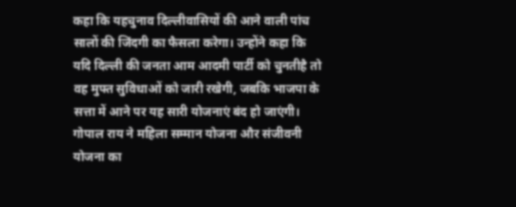कहा कि यहचुनाव दिल्लीवासियों की आने वाली पांच सालों की जिंदगी का फैसला करेगा। उन्होंने कहा कि यदि दिल्ली की जनता आम आदमी पार्टी को चुनतीहै तो वह मुफ्त सुविधाओं को जारी रखेगी, जबकि भाजपा के सत्ता में आने पर यह सारी योजनाएं बंद हो जाएंगी। गोपाल राय ने महिला सम्मान योजना और संजीवनी योजना का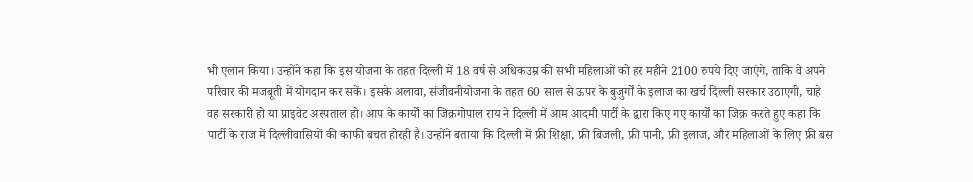भी एलान किया। उन्होंने कहा कि इस योजना के तहत दिल्ली में 18 वर्ष से अधिकउम्र की सभी महिलाओं को हर महीने 2100 रुपये दिए जाएंगे, ताकि वे अपने परिवार की मजबूती में योगदान कर सकें। इसके अलावा, संजीवनीयोजना के तहत 60 साल से ऊपर के बुजुर्गों के इलाज का खर्च दिल्ली सरकार उठाएगी, चाहे वह सरकारी हो या प्राइवेट अस्पताल हो। आप के कार्यों का जिक्रगोपाल राय ने दिल्ली में आम आदमी पार्टी के द्वारा किए गए कार्यों का जिक्र करते हुए कहा कि पार्टी के राज में दिल्लीवासियों की काफी बचत होरही है। उन्होंने बताया कि दिल्ली में फ्री शिक्षा, फ्री बिजली, फ्री पानी, फ्री इलाज, और महिलाओं के लिए फ्री बस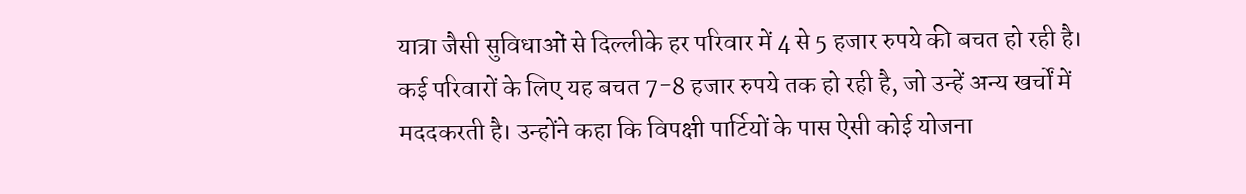यात्रा जैसी सुविधाओं से दिल्लीके हर परिवार में 4 से 5 हजार रुपये की बचत हो रही है। कई परिवारों के लिए यह बचत 7-8 हजार रुपये तक हो रही है, जो उन्हें अन्य खर्चों में मददकरती है। उन्होंने कहा कि विपक्षी पार्टियों के पास ऐसी कोई योजना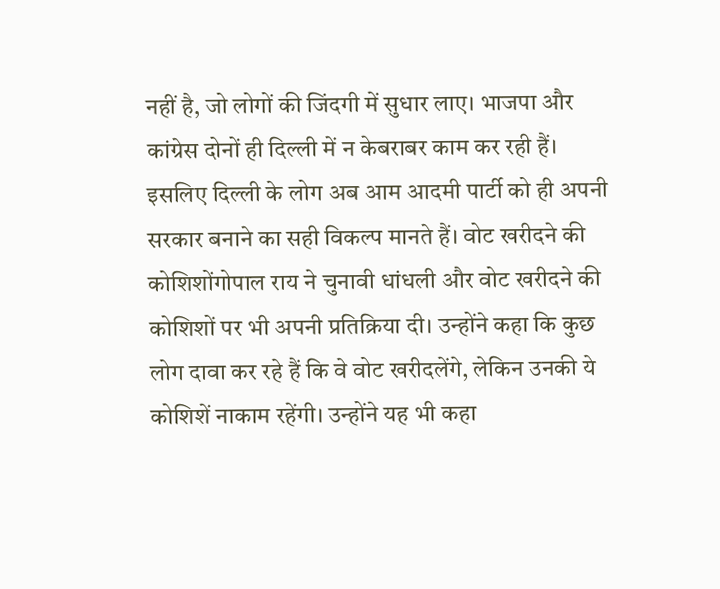नहीं है, जो लोगों की जिंदगी में सुधार लाए। भाजपा और कांग्रेस दोनों ही दिल्ली में न केबराबर काम कर रही हैं। इसलिए दिल्ली के लोग अब आम आदमी पार्टी को ही अपनी सरकार बनाने का सही विकल्प मानते हैं। वोट खरीदने की कोशिशोंगोपाल राय ने चुनावी धांधली और वोट खरीदने की कोशिशों पर भी अपनी प्रतिक्रिया दी। उन्होंने कहा कि कुछ लोग दावा कर रहे हैं कि वे वोट खरीदलेंगे, लेकिन उनकी ये कोशिशें नाकाम रहेंगी। उन्होंने यह भी कहा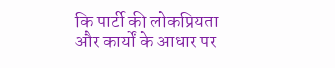कि पार्टी की लोकप्रियता और कार्यों के आधार पर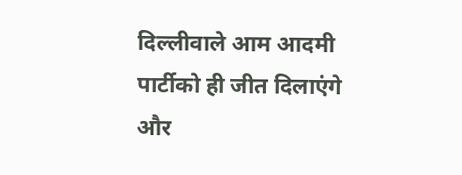दिल्लीवाले आम आदमी पार्टीको ही जीत दिलाएंगे और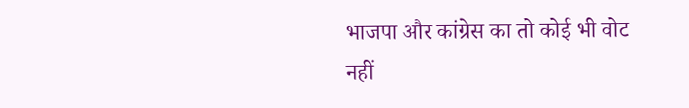भाजपा और कांग्रेस का तो कोई भी वोट नहीं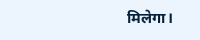मिलेगा।